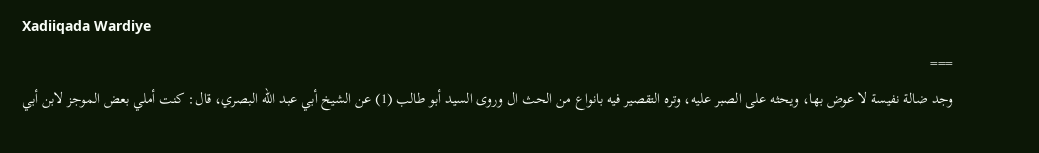Xadiiqada Wardiye
===
وجد ضالة نفيسة لا عوض بها، ويحثه على الصبر عليه، وتره التقصير فيه بانواع من الحث ال وروى السيد أبو طالب (1) عن الشيخ أبي عبد الله البصري، قال: كنت أملي بعض الموجز لابن أبي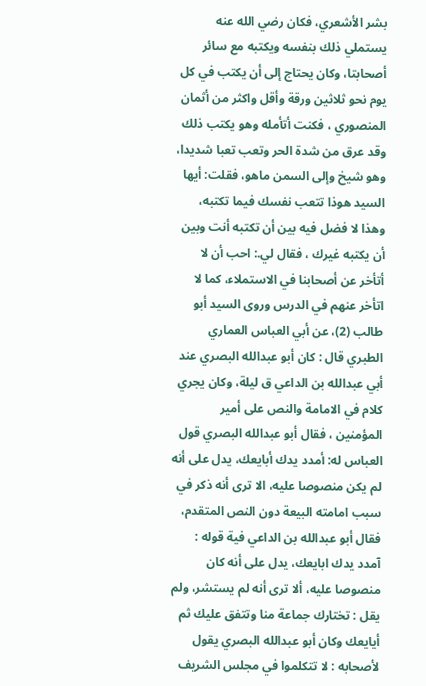بشر الأشعري، فكان رضي الله عنه يستملي ذلك بنفسه ويكتبه مع سائر أصحابتا، وكان يحتاج إلى أن يكتب في كل يوم نحو ثلاثين ورقة وأقل واكثر من أثمان المنصوري ، فكنت أتأمله وهو يكتب ذلك وقد عرق من شدة الحر وتعب تعبا شديدا، وهو شيخ وإلى السمن ماهو، فقلت: أيها السيد هوذا تتعب نفسك فيما تكتبه، وهذا لا فضل فيه بين أن تكتبه أنت وبين أن يكتبه غيرك ، فقال لي.: احب أن لا أتأخر عن أصحابنا في الاستملاء، كما لا اتأخر عنهم في الدرس وروى السيد أبو طالب (2)، عن أبي العباس العماري الطبري قال : كان أبو عبدالله البصري عند أبي عبدالله بن الداعي ق ليلة، وكان يجري كلام في الامامة والنص على أمير المؤمنين ، فقال أبو عبدالله البصري قول العباس له: أمدد يدك أبايعك، يدل على أنه لم يكن منصوصا عليه، الا ترى أنه ذكر في سبب امامته البيعة دون النص المتقدم، فقال أبو عبدالله بن الداعي فية قوله : آمدد يدك ابايعك، يدل على أنه كان منصوصا عليه، ألا ترى أنه لم يستشر، ولم يقل : تختارك جماعة منا وتتفق عليك ثم أيايعك وكان أبو عبدالله البصري يقول لأصحابه : لا تتكلموا في مجلس الشريف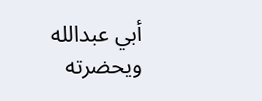أبي عبدالله ويحضرته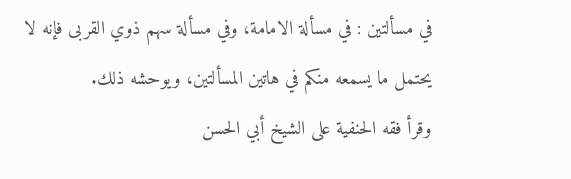في مسألتين : في مسألة الامامة، وفي مسألة سهم ذوي القربى فإنه لا يحتمل ما يسمعه منكم في هاتين المسألتين، ويوحشه ذلك.
وقرأ فقه الحنفية على الشيخ أبي الحسن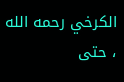الكرخي رحمه الله ، حتى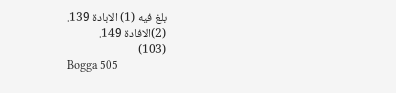بلغ فيه (1) الابادة 139.
(2)الافادة 149.
(103)
Bogga 505